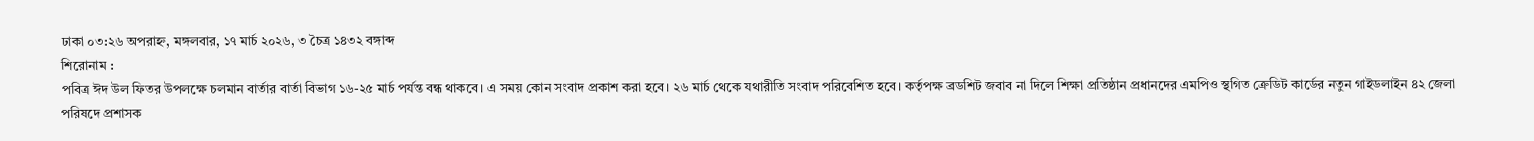ঢাকা ০৩:২৬ অপরাহ্ন, মঙ্গলবার, ১৭ মার্চ ২০২৬, ৩ চৈত্র ১৪৩২ বঙ্গাব্দ
শিরোনাম :
পবিত্র ঈদ উল ফিতর উপলক্ষে চলমান বার্তার বার্তা বিভাগ ১৬-২৫ মার্চ পর্যন্ত বন্ধ থাকবে। এ সময় কোন সংবাদ প্রকাশ করা হবে। ২৬ মার্চ থেকে যথারীতি সংবাদ পরিবেশিত হবে। কর্তৃপক্ষ ব্রডশিট জবাব না দিলে শিক্ষা প্রতিষ্ঠান প্রধানদের এমপিও স্থগিত ক্রেডিট কার্ডের নতুন গাইডলাইন ৪২ জেলা পরিষদে প্রশাসক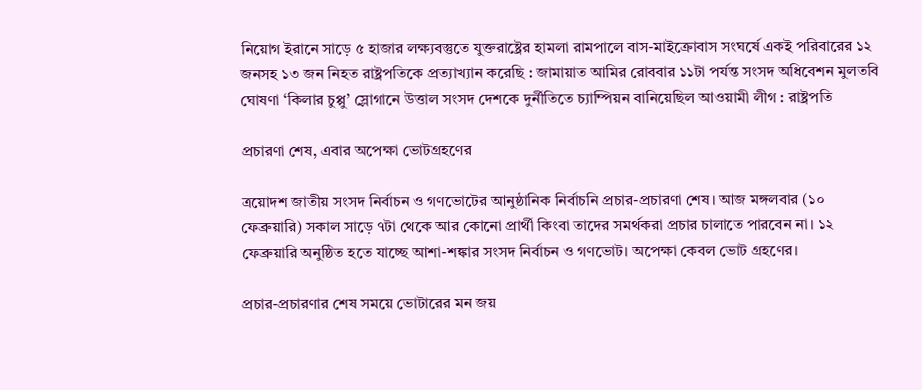নিয়োগ ইরানে সাড়ে ৫ হাজার লক্ষ্যবস্তুতে যুক্তরাষ্ট্রের হামলা রামপালে বাস-মাইক্রোবাস সংঘর্ষে একই পরিবারের ১২ জনসহ ১৩ জন নিহত রাষ্ট্রপতিকে প্রত্যাখ্যান করেছি : জামায়াত আমির রোববার ১১টা পর্যন্ত সংসদ অধিবেশন মুলতবি ঘোষণা ‘কিলার চুপ্পু’ স্লোগানে উত্তাল সংসদ দেশকে দুর্নীতিতে চ্যাম্পিয়ন বানিয়েছিল আওয়ামী লীগ : রাষ্ট্রপতি

প্রচারণা শেষ, এবার অপেক্ষা ভোটগ্রহণের

ত্রয়োদশ জাতীয় সংসদ নির্বাচন ও গণভোটের আনুষ্ঠানিক নির্বাচনি প্রচার-প্রচারণা শেষ। আজ মঙ্গলবার (১০ ফেব্রুয়ারি) সকাল সাড়ে ৭টা থেকে আর কোনো প্রার্থী কিংবা তাদের সমর্থকরা প্রচার চালাতে পারবেন না। ১২ ফেব্রুয়ারি অনুষ্ঠিত হতে যাচ্ছে আশা-শঙ্কার সংসদ নির্বাচন ও গণভোট। অপেক্ষা কেবল ভোট গ্রহণের।

প্রচার-প্রচারণার শেষ সময়ে ভোটারের মন জয়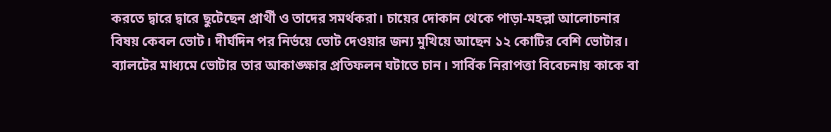করতে দ্বারে দ্বারে ছুটেছেন প্রার্থী ও তাদের সমর্থকরা। চায়ের দোকান থেকে পাড়া-মহল্লা আলোচনার বিষয় কেবল ভোট। দীর্ঘদিন পর নির্ভয়ে ভোট দেওয়ার জন্য মুখিয়ে আছেন ১২ কোটির বেশি ভোটার। ব্যালটের মাধ্যমে ভোটার তার আকাঙ্ক্ষার প্রতিফলন ঘটাতে চান। সার্বিক নিরাপত্তা বিবেচনায় কাকে বা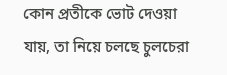কোন প্রতীকে ভোট দেওয়া যায়, তা নিয়ে চলছে চুলচেরা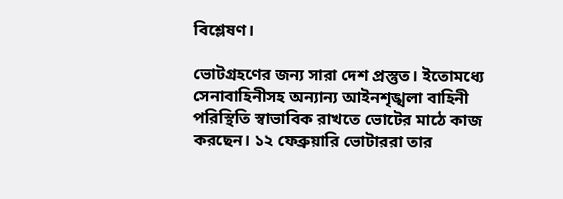বিশ্লেষণ।

ভোটগ্রহণের জন্য সারা দেশ প্রস্তুত। ইতোমধ্যে সেনাবাহিনীসহ অন্যান্য আইনশৃঙ্খলা বাহিনী পরিস্থিতি স্বাভাবিক রাখতে ভোটের মাঠে কাজ করছেন। ১২ ফেব্রুয়ারি ভোটাররা তার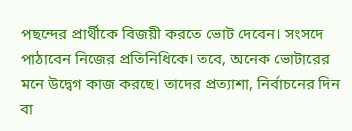পছন্দের প্রার্থীকে বিজয়ী করতে ভোট দেবেন। সংসদে পাঠাবেন নিজের প্রতিনিধিকে। তবে, অনেক ভোটারের মনে উদ্বেগ কাজ করছে। তাদের প্রত্যাশা, নির্বাচনের দিন বা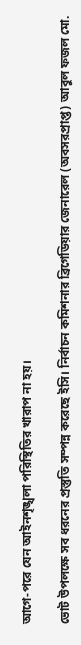আগে-পরে যেন আইনশৃঙ্খলা পরিস্থিতির খারাপ না হয়।

ভোট উপলক্ষে সব ধরনের প্রস্তুতি সম্পন্ন করেছে ইসি। নির্বাচন কমিশনার ব্রিগেডিয়ার জেনারেল (অবসরপ্রাপ্ত) আবুল ফজল মো.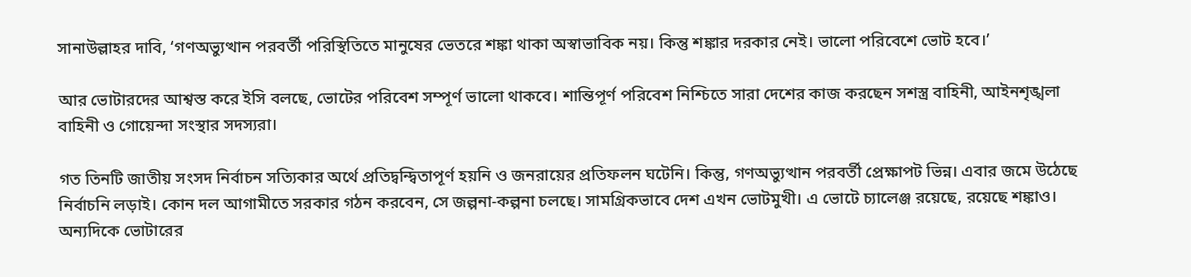সানাউল্লাহর দাবি, ‘গণঅভ্যুত্থান পরবর্তী পরিস্থিতিতে মানুষের ভেতরে শঙ্কা থাকা অস্বাভাবিক নয়। কিন্তু শঙ্কার দরকার নেই। ভালো পরিবেশে ভোট হবে।’

আর ভোটারদের আশ্বস্ত করে ইসি বলছে, ভোটের পরিবেশ সম্পূর্ণ ভালো থাকবে। শান্তিপূর্ণ পরিবেশ নিশ্চিতে সারা দেশের কাজ করছেন সশস্ত্র বাহিনী, আইনশৃঙ্খলা বাহিনী ও গোয়েন্দা সংস্থার সদস্যরা।

গত তিনটি জাতীয় সংসদ নির্বাচন সত্যিকার অর্থে প্রতিদ্বন্দ্বিতাপূর্ণ হয়নি ও জনরায়ের প্রতিফলন ঘটেনি। কিন্তু, গণঅভ্যুত্থান পরবর্তী প্রেক্ষাপট ভিন্ন। এবার জমে উঠেছে নির্বাচনি লড়াই। কোন দল আগামীতে সরকার গঠন করবেন, সে জল্পনা-কল্পনা চলছে। সামগ্রিকভাবে দেশ এখন ভোটমুখী। এ ভোটে চ্যালেঞ্জ রয়েছে, রয়েছে শঙ্কাও। অন্যদিকে ভোটারের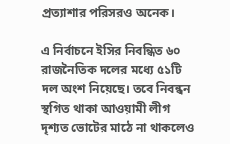প্রত্যাশার পরিসরও অনেক।

এ নির্বাচনে ইসির নিবন্ধিত ৬০ রাজনৈতিক দলের মধ্যে ৫১টি দল অংশ নিয়েছে। তবে নিবন্ধন স্থগিত থাকা আওয়ামী লীগ দৃশ্যত ভোটের মাঠে না থাকলেও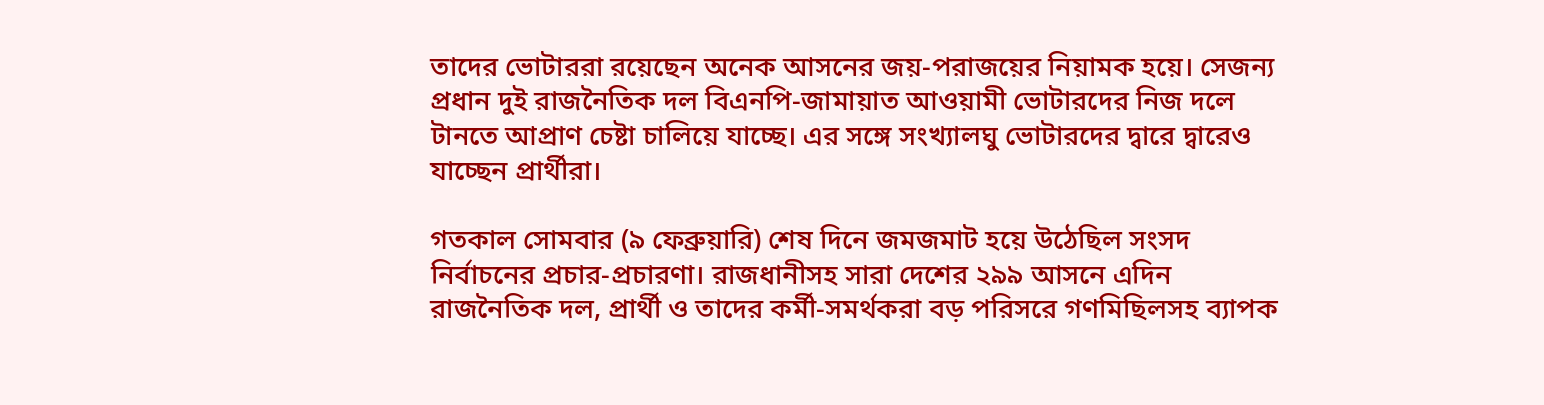তাদের ভোটাররা রয়েছেন অনেক আসনের জয়-পরাজয়ের নিয়ামক হয়ে। সেজন্য প্রধান দুই রাজনৈতিক দল বিএনপি-জামায়াত আওয়ামী ভোটারদের নিজ দলে টানতে আপ্রাণ চেষ্টা চালিয়ে যাচ্ছে। এর সঙ্গে সংখ্যালঘু ভোটারদের দ্বারে দ্বারেও যাচ্ছেন প্রার্থীরা।

গতকাল সোমবার (৯ ফেব্রুয়ারি) শেষ দিনে জমজমাট হয়ে উঠেছিল সংসদ নির্বাচনের প্রচার-প্রচারণা। রাজধানীসহ সারা দেশের ২৯৯ আসনে এদিন রাজনৈতিক দল, প্রার্থী ও তাদের কর্মী-সমর্থকরা বড় পরিসরে গণমিছিলসহ ব্যাপক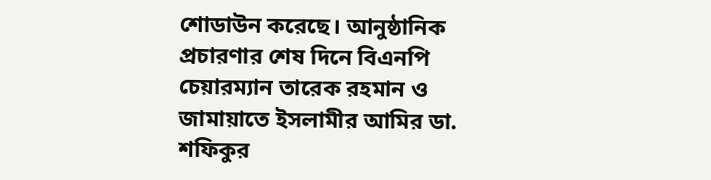শোডাউন করেছে। আনুষ্ঠানিক প্রচারণার শেষ দিনে বিএনপি চেয়ারম্যান তারেক রহমান ও জামায়াতে ইসলামীর আমির ডা. শফিকুর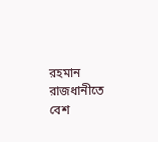রহমান রাজধানীতে বেশ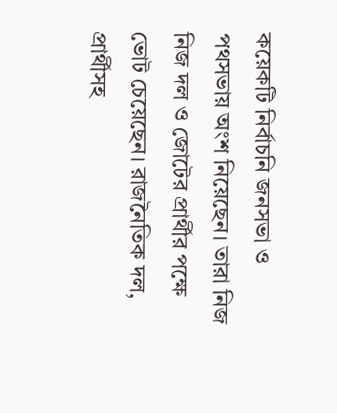কয়েকটি নির্বাচনি জনসভা ও পথসভায় অংশ নিয়েছেন। তারা নিজ নিজ দল ও জোটের প্রার্থীর পক্ষে ভোট চেয়েছেন। রাজনৈতিক দল, প্রার্থীসহ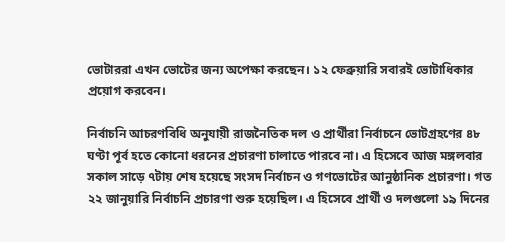ভোটাররা এখন ভোটের জন্য অপেক্ষা করছেন। ১২ ফেব্রুয়ারি সবারই ভোটাধিকার প্রয়োগ করবেন।

নির্বাচনি আচরণবিধি অনুযায়ী রাজনৈতিক দল ও প্রার্থীরা নির্বাচনে ভোটগ্রহণের ৪৮ ঘণ্টা পূর্ব হতে কোনো ধরনের প্রচারণা চালাতে পারবে না। এ হিসেবে আজ মঙ্গলবার সকাল সাড়ে ৭টায় শেষ হয়েছে সংসদ নির্বাচন ও গণভোটের আনুষ্ঠানিক প্রচারণা। গত ২২ জানুয়ারি নির্বাচনি প্রচারণা শুরু হয়েছিল। এ হিসেবে প্রার্থী ও দলগুলো ১৯ দিনের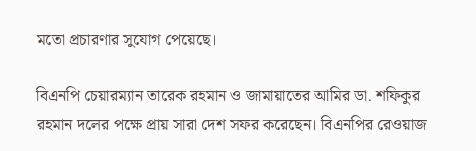মতো প্রচারণার সুযোগ পেয়েছে।

বিএনপি চেয়ারম্যান তারেক রহমান ও জামায়াতের আমির ডা. শফিকুর রহমান দলের পক্ষে প্রায় সারা দেশ সফর করেছেন। বিএনপির রেওয়াজ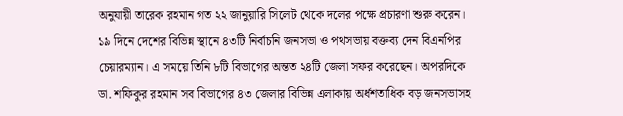অনুযায়ী তারেক রহমান গত ২২ জানুয়ারি সিলেট থেকে দলের পক্ষে প্রচারণা শুরু করেন। ১৯ দিনে দেশের বিভিন্ন স্থানে ৪৩টি নির্বাচনি জনসভা ও পথসভায় বক্তব্য দেন বিএনপির চেয়ারম্যান। এ সময়ে তিনি ৮টি বিভাগের অন্তত ২৪টি জেলা সফর করেছেন। অপরদিকে ডা. শফিকুর রহমান সব বিভাগের ৪৩ জেলার বিভিন্ন এলাকায় অর্ধশতাধিক বড় জনসভাসহ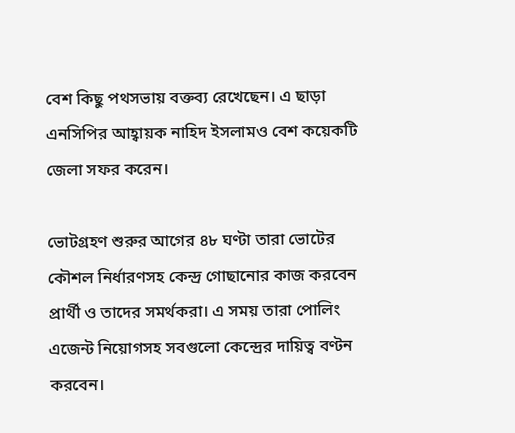বেশ কিছু পথসভায় বক্তব্য রেখেছেন। এ ছাড়া এনসিপির আহ্বায়ক নাহিদ ইসলামও বেশ কয়েকটি জেলা সফর করেন।

ভোটগ্রহণ শুরুর আগের ৪৮ ঘণ্টা তারা ভোটের কৌশল নির্ধারণসহ কেন্দ্র গোছানোর কাজ করবেন প্রার্থী ও তাদের সমর্থকরা। এ সময় তারা পোলিং এজেন্ট নিয়োগসহ সবগুলো কেন্দ্রের দায়িত্ব বণ্টন করবেন।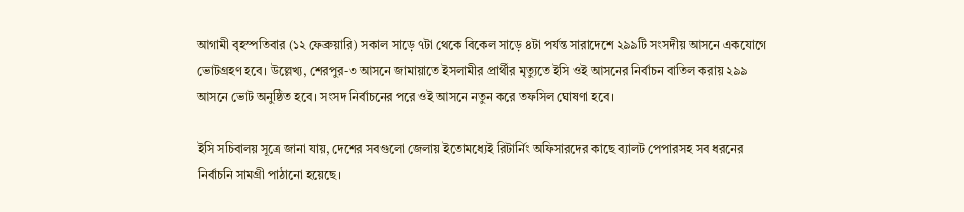আগামী বৃহস্পতিবার (১২ ফেব্রুয়ারি) সকাল সাড়ে ৭টা থেকে বিকেল সাড়ে ৪টা পর্যন্ত সারাদেশে ২৯৯টি সংসদীয় আসনে একযোগে ভোটগ্রহণ হবে। উল্লেখ্য, শেরপুর-৩ আসনে জামায়াতে ইসলামীর প্রার্থীর মৃত্যুতে ইসি ওই আসনের নির্বাচন বাতিল করায় ২৯৯ আসনে ভোট অনুষ্ঠিত হবে। সংসদ নির্বাচনের পরে ওই আসনে নতুন করে তফসিল ঘোষণা হবে।

ইসি সচিবালয় সূত্রে জানা যায়, দেশের সবগুলো জেলায় ইতোমধ্যেই রিটার্নিং অফিসারদের কাছে ব্যালট পেপারসহ সব ধরনের নির্বাচনি সামগ্রী পাঠানো হয়েছে।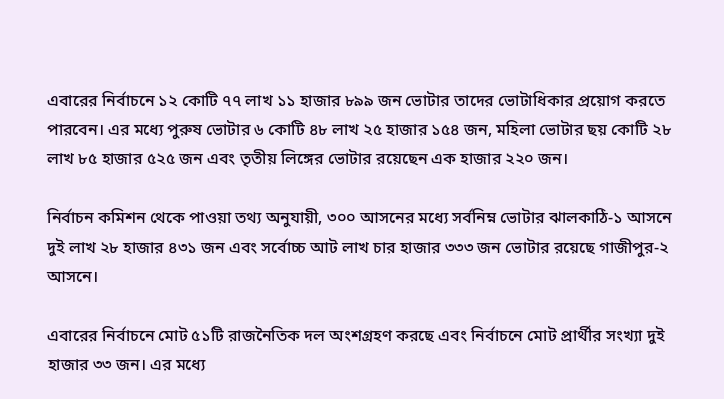এবারের নির্বাচনে ১২ কোটি ৭৭ লাখ ১১ হাজার ৮৯৯ জন ভোটার তাদের ভোটাধিকার প্রয়োগ করতে পারবেন। এর মধ্যে পুরুষ ভোটার ৬ কোটি ৪৮ লাখ ২৫ হাজার ১৫৪ জন, মহিলা ভোটার ছয় কোটি ২৮ লাখ ৮৫ হাজার ৫২৫ জন এবং তৃতীয় লিঙ্গের ভোটার রয়েছেন এক হাজার ২২০ জন।

নির্বাচন কমিশন থেকে পাওয়া তথ্য অনুযায়ী, ৩০০ আসনের মধ্যে সর্বনিম্ন ভোটার ঝালকাঠি-১ আসনে দুই লাখ ২৮ হাজার ৪৩১ জন এবং সর্বোচ্চ আট লাখ চার হাজার ৩৩৩ জন ভোটার রয়েছে গাজীপুর-২ আসনে।

এবারের নির্বাচনে মোট ৫১টি রাজনৈতিক দল অংশগ্রহণ করছে এবং নির্বাচনে মোট প্রার্থীর সংখ্যা দুই হাজার ৩৩ জন। এর মধ্যে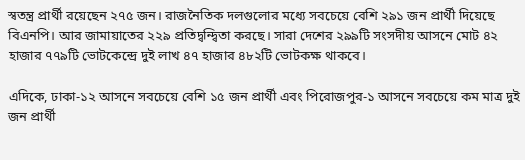স্বতন্ত্র প্রার্থী রয়েছেন ২৭৫ জন। রাজনৈতিক দলগুলোর মধ্যে সবচেয়ে বেশি ২৯১ জন প্রার্থী দিয়েছে বিএনপি। আর জামায়াতের ২২৯ প্রতিদ্বন্দ্বিতা করছে। সারা দেশের ২৯৯টি সংসদীয় আসনে মোট ৪২ হাজার ৭৭৯টি ভোটকেন্দ্রে দুই লাখ ৪৭ হাজার ৪৮২টি ভোটকক্ষ থাকবে।

এদিকে, ঢাকা-১২ আসনে সবচেয়ে বেশি ১৫ জন প্রার্থী এবং পিরোজপুর-১ আসনে সবচেয়ে কম মাত্র দুই জন প্রার্থী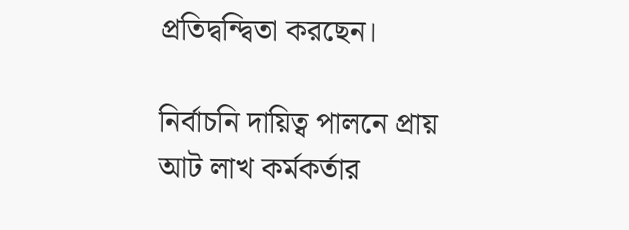প্রতিদ্বন্দ্বিতা করছেন।

নির্বাচনি দায়িত্ব পালনে প্রায় আট লাখ কর্মকর্তার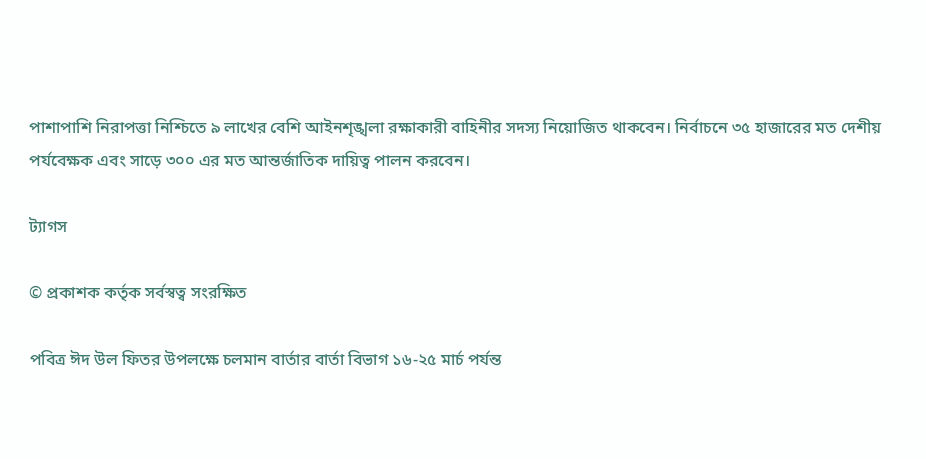পাশাপাশি নিরাপত্তা নিশ্চিতে ৯ লাখের বেশি আইনশৃঙ্খলা রক্ষাকারী বাহিনীর সদস্য নিয়োজিত থাকবেন। নির্বাচনে ৩৫ হাজারের মত দেশীয় পর্যবেক্ষক এবং সাড়ে ৩০০ এর মত আন্তর্জাতিক দায়িত্ব পালন করবেন।

ট্যাগস

© প্রকাশক কর্তৃক সর্বস্বত্ব সংরক্ষিত

পবিত্র ঈদ উল ফিতর উপলক্ষে চলমান বার্তার বার্তা বিভাগ ১৬-২৫ মার্চ পর্যন্ত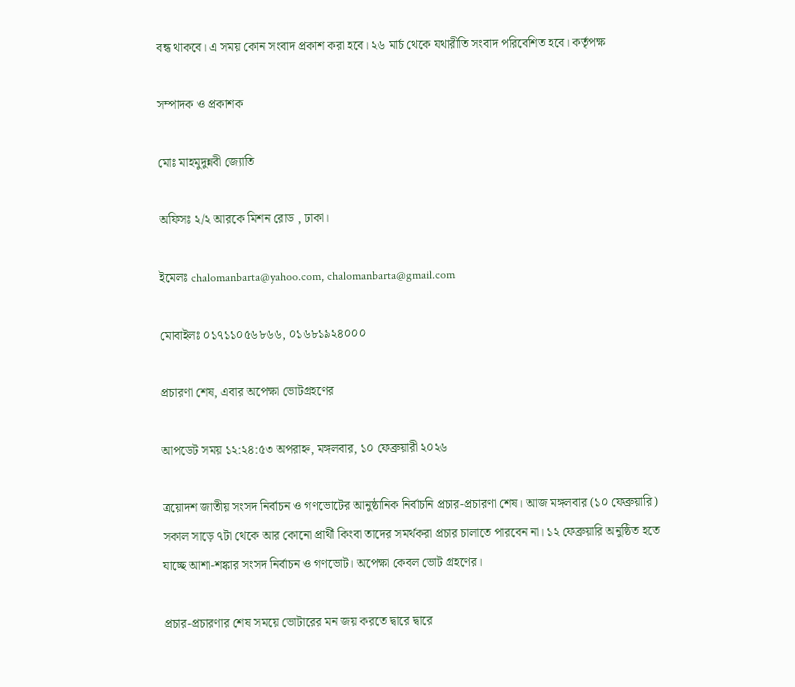বন্ধ থাকবে। এ সময় কোন সংবাদ প্রকাশ করা হবে। ২৬ মার্চ থেকে যথারীতি সংবাদ পরিবেশিত হবে। কর্তৃপক্ষ

সম্পাদক ও প্রকাশক

মোঃ মাহমুদুন্নবী জ্যোতি

অফিসঃ ২/২ আরকে মিশন রোড , ঢাকা।

ইমেলঃ chalomanbarta@yahoo.com, chalomanbarta@gmail.com

মোবাইলঃ ০১৭১১০৫৬৮৬৬, ০১৬৮১৯২৪০০০

প্রচারণা শেষ, এবার অপেক্ষা ভোটগ্রহণের

আপডেট সময় ১২:২৪:৫৩ অপরাহ্ন, মঙ্গলবার, ১০ ফেব্রুয়ারী ২০২৬

ত্রয়োদশ জাতীয় সংসদ নির্বাচন ও গণভোটের আনুষ্ঠানিক নির্বাচনি প্রচার-প্রচারণা শেষ। আজ মঙ্গলবার (১০ ফেব্রুয়ারি) সকাল সাড়ে ৭টা থেকে আর কোনো প্রার্থী কিংবা তাদের সমর্থকরা প্রচার চালাতে পারবেন না। ১২ ফেব্রুয়ারি অনুষ্ঠিত হতে যাচ্ছে আশা-শঙ্কার সংসদ নির্বাচন ও গণভোট। অপেক্ষা কেবল ভোট গ্রহণের।

প্রচার-প্রচারণার শেষ সময়ে ভোটারের মন জয় করতে দ্বারে দ্বারে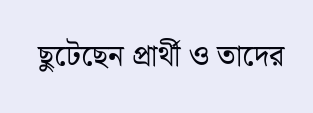ছুটেছেন প্রার্থী ও তাদের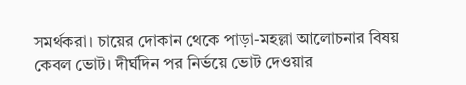সমর্থকরা। চায়ের দোকান থেকে পাড়া-মহল্লা আলোচনার বিষয় কেবল ভোট। দীর্ঘদিন পর নির্ভয়ে ভোট দেওয়ার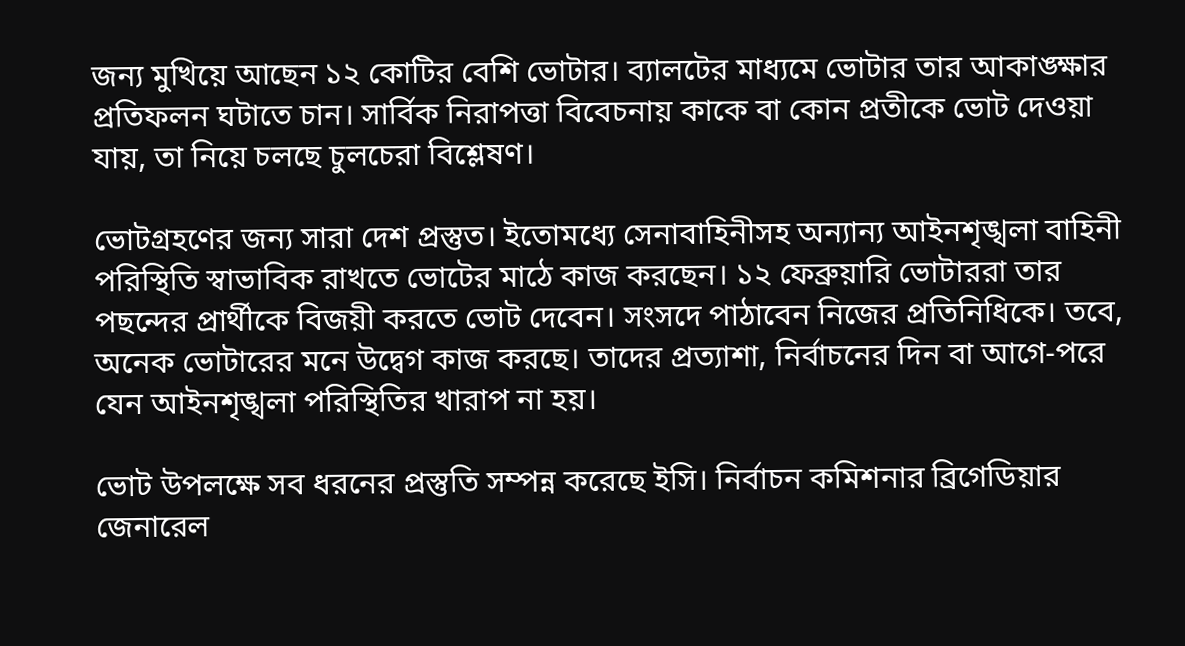জন্য মুখিয়ে আছেন ১২ কোটির বেশি ভোটার। ব্যালটের মাধ্যমে ভোটার তার আকাঙ্ক্ষার প্রতিফলন ঘটাতে চান। সার্বিক নিরাপত্তা বিবেচনায় কাকে বা কোন প্রতীকে ভোট দেওয়া যায়, তা নিয়ে চলছে চুলচেরা বিশ্লেষণ।

ভোটগ্রহণের জন্য সারা দেশ প্রস্তুত। ইতোমধ্যে সেনাবাহিনীসহ অন্যান্য আইনশৃঙ্খলা বাহিনী পরিস্থিতি স্বাভাবিক রাখতে ভোটের মাঠে কাজ করছেন। ১২ ফেব্রুয়ারি ভোটাররা তার পছন্দের প্রার্থীকে বিজয়ী করতে ভোট দেবেন। সংসদে পাঠাবেন নিজের প্রতিনিধিকে। তবে, অনেক ভোটারের মনে উদ্বেগ কাজ করছে। তাদের প্রত্যাশা, নির্বাচনের দিন বা আগে-পরে যেন আইনশৃঙ্খলা পরিস্থিতির খারাপ না হয়।

ভোট উপলক্ষে সব ধরনের প্রস্তুতি সম্পন্ন করেছে ইসি। নির্বাচন কমিশনার ব্রিগেডিয়ার জেনারেল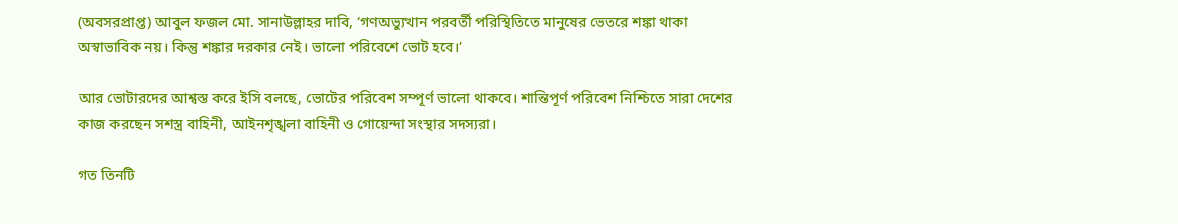(অবসরপ্রাপ্ত) আবুল ফজল মো. সানাউল্লাহর দাবি, ‘গণঅভ্যুত্থান পরবর্তী পরিস্থিতিতে মানুষের ভেতরে শঙ্কা থাকা অস্বাভাবিক নয়। কিন্তু শঙ্কার দরকার নেই। ভালো পরিবেশে ভোট হবে।’

আর ভোটারদের আশ্বস্ত করে ইসি বলছে, ভোটের পরিবেশ সম্পূর্ণ ভালো থাকবে। শান্তিপূর্ণ পরিবেশ নিশ্চিতে সারা দেশের কাজ করছেন সশস্ত্র বাহিনী, আইনশৃঙ্খলা বাহিনী ও গোয়েন্দা সংস্থার সদস্যরা।

গত তিনটি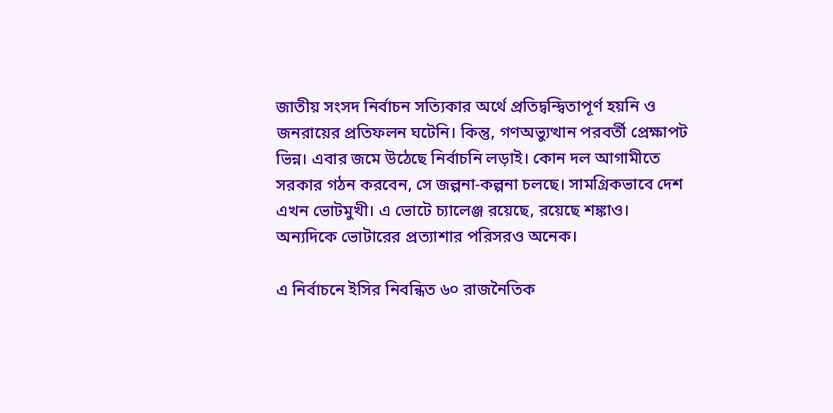জাতীয় সংসদ নির্বাচন সত্যিকার অর্থে প্রতিদ্বন্দ্বিতাপূর্ণ হয়নি ও জনরায়ের প্রতিফলন ঘটেনি। কিন্তু, গণঅভ্যুত্থান পরবর্তী প্রেক্ষাপট ভিন্ন। এবার জমে উঠেছে নির্বাচনি লড়াই। কোন দল আগামীতে সরকার গঠন করবেন, সে জল্পনা-কল্পনা চলছে। সামগ্রিকভাবে দেশ এখন ভোটমুখী। এ ভোটে চ্যালেঞ্জ রয়েছে, রয়েছে শঙ্কাও। অন্যদিকে ভোটারের প্রত্যাশার পরিসরও অনেক।

এ নির্বাচনে ইসির নিবন্ধিত ৬০ রাজনৈতিক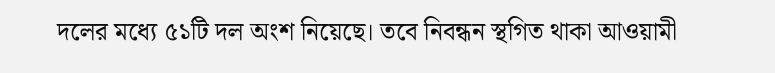দলের মধ্যে ৫১টি দল অংশ নিয়েছে। তবে নিবন্ধন স্থগিত থাকা আওয়ামী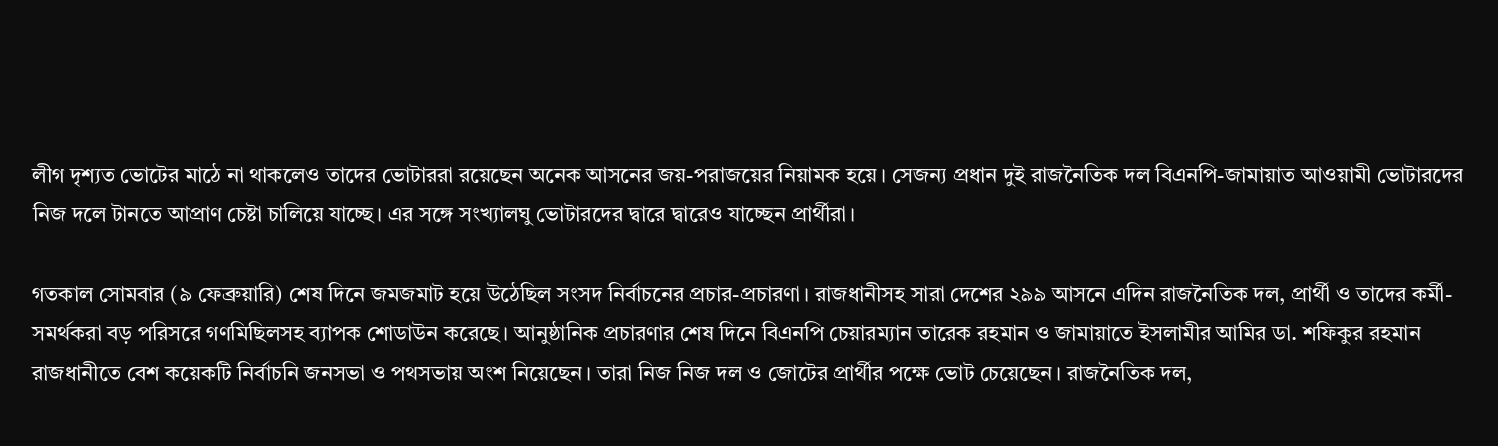লীগ দৃশ্যত ভোটের মাঠে না থাকলেও তাদের ভোটাররা রয়েছেন অনেক আসনের জয়-পরাজয়ের নিয়ামক হয়ে। সেজন্য প্রধান দুই রাজনৈতিক দল বিএনপি-জামায়াত আওয়ামী ভোটারদের নিজ দলে টানতে আপ্রাণ চেষ্টা চালিয়ে যাচ্ছে। এর সঙ্গে সংখ্যালঘু ভোটারদের দ্বারে দ্বারেও যাচ্ছেন প্রার্থীরা।

গতকাল সোমবার (৯ ফেব্রুয়ারি) শেষ দিনে জমজমাট হয়ে উঠেছিল সংসদ নির্বাচনের প্রচার-প্রচারণা। রাজধানীসহ সারা দেশের ২৯৯ আসনে এদিন রাজনৈতিক দল, প্রার্থী ও তাদের কর্মী-সমর্থকরা বড় পরিসরে গণমিছিলসহ ব্যাপক শোডাউন করেছে। আনুষ্ঠানিক প্রচারণার শেষ দিনে বিএনপি চেয়ারম্যান তারেক রহমান ও জামায়াতে ইসলামীর আমির ডা. শফিকুর রহমান রাজধানীতে বেশ কয়েকটি নির্বাচনি জনসভা ও পথসভায় অংশ নিয়েছেন। তারা নিজ নিজ দল ও জোটের প্রার্থীর পক্ষে ভোট চেয়েছেন। রাজনৈতিক দল,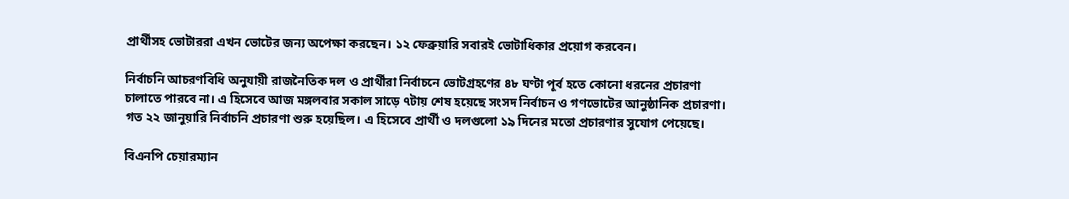প্রার্থীসহ ভোটাররা এখন ভোটের জন্য অপেক্ষা করছেন। ১২ ফেব্রুয়ারি সবারই ভোটাধিকার প্রয়োগ করবেন।

নির্বাচনি আচরণবিধি অনুযায়ী রাজনৈতিক দল ও প্রার্থীরা নির্বাচনে ভোটগ্রহণের ৪৮ ঘণ্টা পূর্ব হতে কোনো ধরনের প্রচারণা চালাতে পারবে না। এ হিসেবে আজ মঙ্গলবার সকাল সাড়ে ৭টায় শেষ হয়েছে সংসদ নির্বাচন ও গণভোটের আনুষ্ঠানিক প্রচারণা। গত ২২ জানুয়ারি নির্বাচনি প্রচারণা শুরু হয়েছিল। এ হিসেবে প্রার্থী ও দলগুলো ১৯ দিনের মতো প্রচারণার সুযোগ পেয়েছে।

বিএনপি চেয়ারম্যান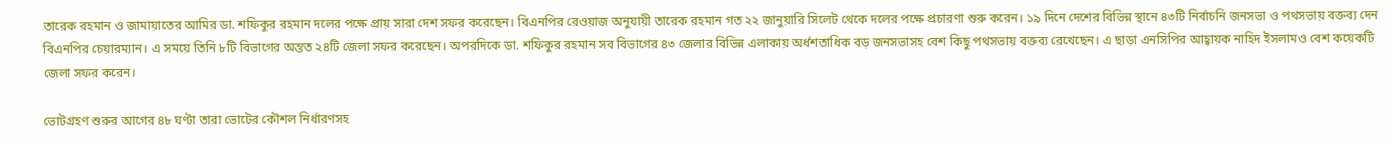তারেক রহমান ও জামায়াতের আমির ডা. শফিকুর রহমান দলের পক্ষে প্রায় সারা দেশ সফর করেছেন। বিএনপির রেওয়াজ অনুযায়ী তারেক রহমান গত ২২ জানুয়ারি সিলেট থেকে দলের পক্ষে প্রচারণা শুরু করেন। ১৯ দিনে দেশের বিভিন্ন স্থানে ৪৩টি নির্বাচনি জনসভা ও পথসভায় বক্তব্য দেন বিএনপির চেয়ারম্যান। এ সময়ে তিনি ৮টি বিভাগের অন্তত ২৪টি জেলা সফর করেছেন। অপরদিকে ডা. শফিকুর রহমান সব বিভাগের ৪৩ জেলার বিভিন্ন এলাকায় অর্ধশতাধিক বড় জনসভাসহ বেশ কিছু পথসভায় বক্তব্য রেখেছেন। এ ছাড়া এনসিপির আহ্বায়ক নাহিদ ইসলামও বেশ কয়েকটি জেলা সফর করেন।

ভোটগ্রহণ শুরুর আগের ৪৮ ঘণ্টা তারা ভোটের কৌশল নির্ধারণসহ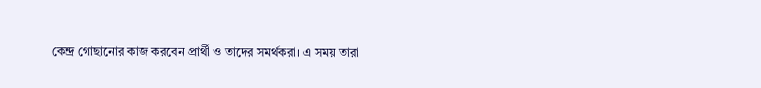কেন্দ্র গোছানোর কাজ করবেন প্রার্থী ও তাদের সমর্থকরা। এ সময় তারা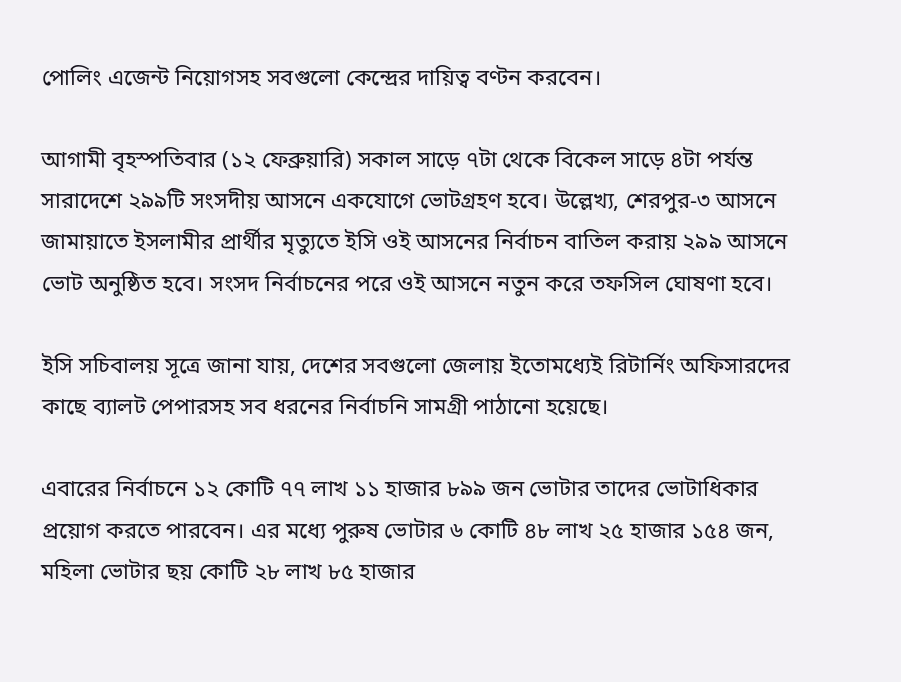পোলিং এজেন্ট নিয়োগসহ সবগুলো কেন্দ্রের দায়িত্ব বণ্টন করবেন।

আগামী বৃহস্পতিবার (১২ ফেব্রুয়ারি) সকাল সাড়ে ৭টা থেকে বিকেল সাড়ে ৪টা পর্যন্ত সারাদেশে ২৯৯টি সংসদীয় আসনে একযোগে ভোটগ্রহণ হবে। উল্লেখ্য, শেরপুর-৩ আসনে জামায়াতে ইসলামীর প্রার্থীর মৃত্যুতে ইসি ওই আসনের নির্বাচন বাতিল করায় ২৯৯ আসনে ভোট অনুষ্ঠিত হবে। সংসদ নির্বাচনের পরে ওই আসনে নতুন করে তফসিল ঘোষণা হবে।

ইসি সচিবালয় সূত্রে জানা যায়, দেশের সবগুলো জেলায় ইতোমধ্যেই রিটার্নিং অফিসারদের কাছে ব্যালট পেপারসহ সব ধরনের নির্বাচনি সামগ্রী পাঠানো হয়েছে।

এবারের নির্বাচনে ১২ কোটি ৭৭ লাখ ১১ হাজার ৮৯৯ জন ভোটার তাদের ভোটাধিকার প্রয়োগ করতে পারবেন। এর মধ্যে পুরুষ ভোটার ৬ কোটি ৪৮ লাখ ২৫ হাজার ১৫৪ জন, মহিলা ভোটার ছয় কোটি ২৮ লাখ ৮৫ হাজার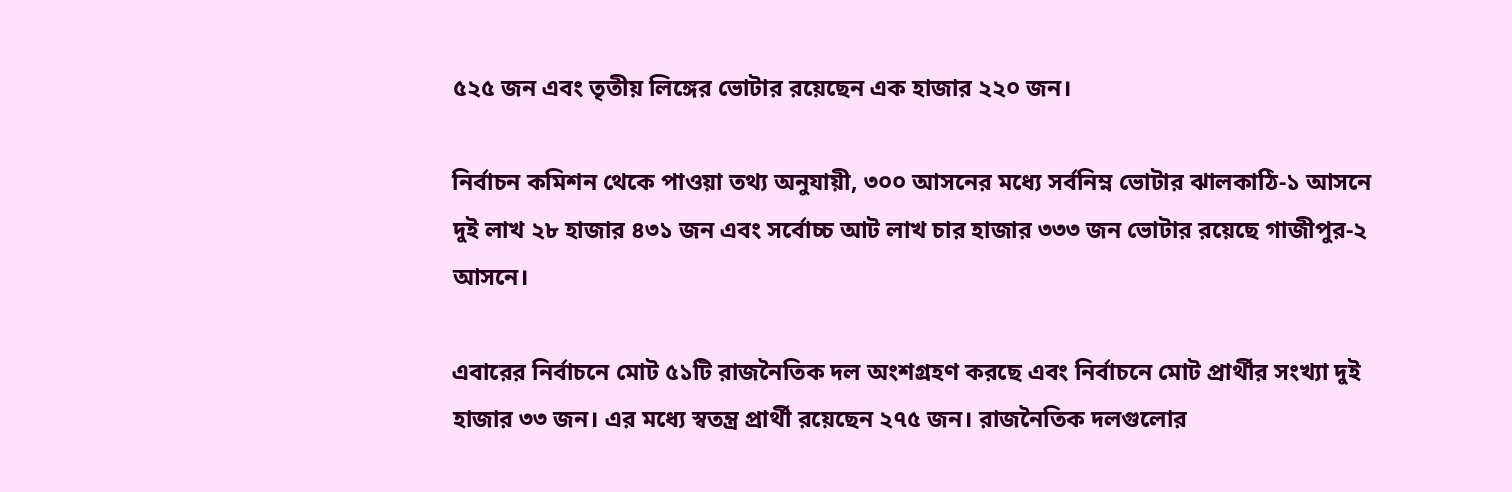৫২৫ জন এবং তৃতীয় লিঙ্গের ভোটার রয়েছেন এক হাজার ২২০ জন।

নির্বাচন কমিশন থেকে পাওয়া তথ্য অনুযায়ী, ৩০০ আসনের মধ্যে সর্বনিম্ন ভোটার ঝালকাঠি-১ আসনে দুই লাখ ২৮ হাজার ৪৩১ জন এবং সর্বোচ্চ আট লাখ চার হাজার ৩৩৩ জন ভোটার রয়েছে গাজীপুর-২ আসনে।

এবারের নির্বাচনে মোট ৫১টি রাজনৈতিক দল অংশগ্রহণ করছে এবং নির্বাচনে মোট প্রার্থীর সংখ্যা দুই হাজার ৩৩ জন। এর মধ্যে স্বতন্ত্র প্রার্থী রয়েছেন ২৭৫ জন। রাজনৈতিক দলগুলোর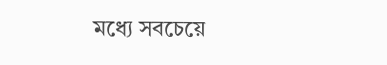মধ্যে সবচেয়ে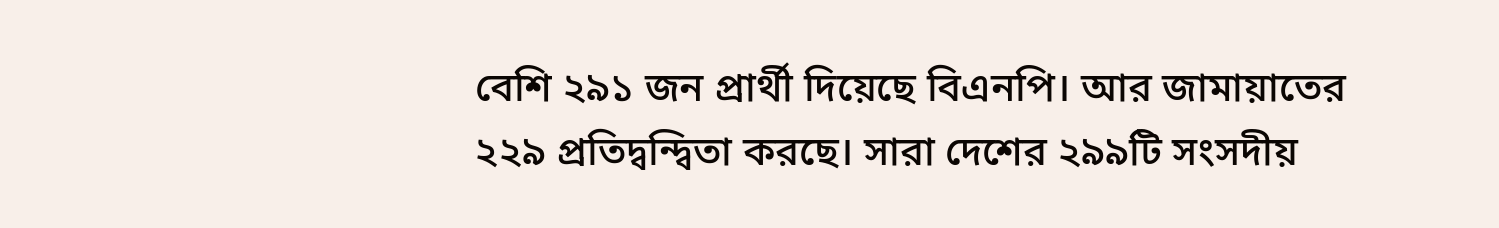বেশি ২৯১ জন প্রার্থী দিয়েছে বিএনপি। আর জামায়াতের ২২৯ প্রতিদ্বন্দ্বিতা করছে। সারা দেশের ২৯৯টি সংসদীয়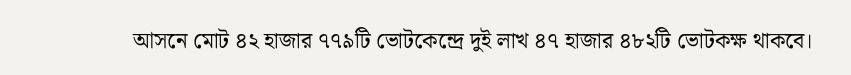আসনে মোট ৪২ হাজার ৭৭৯টি ভোটকেন্দ্রে দুই লাখ ৪৭ হাজার ৪৮২টি ভোটকক্ষ থাকবে।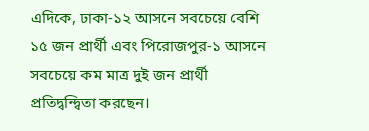এদিকে, ঢাকা-১২ আসনে সবচেয়ে বেশি ১৫ জন প্রার্থী এবং পিরোজপুর-১ আসনে সবচেয়ে কম মাত্র দুই জন প্রার্থী প্রতিদ্বন্দ্বিতা করছেন।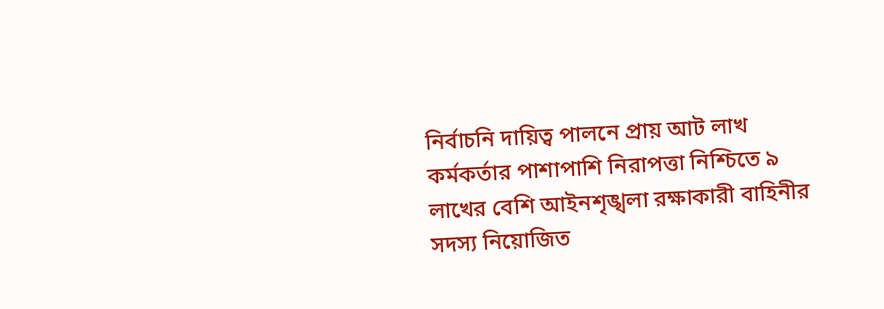নির্বাচনি দায়িত্ব পালনে প্রায় আট লাখ কর্মকর্তার পাশাপাশি নিরাপত্তা নিশ্চিতে ৯ লাখের বেশি আইনশৃঙ্খলা রক্ষাকারী বাহিনীর সদস্য নিয়োজিত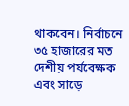থাকবেন। নির্বাচনে ৩৫ হাজারের মত দেশীয় পর্যবেক্ষক এবং সাড়ে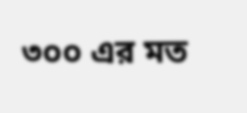৩০০ এর মত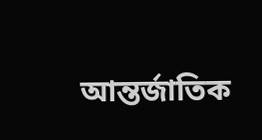আন্তর্জাতিক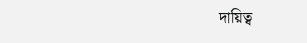দায়িত্ব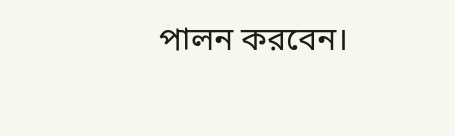পালন করবেন।